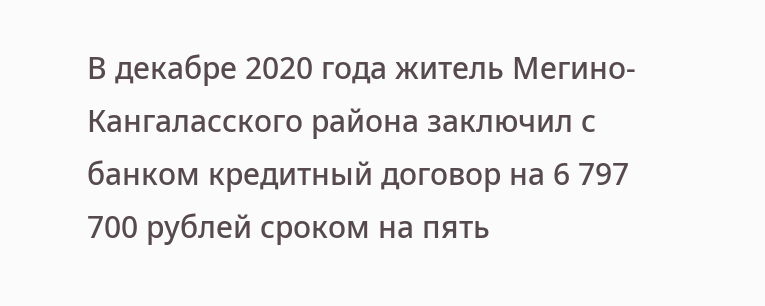В декабре 2020 года житель Мегино-Кангаласского района заключил с банком кредитный договор на 6 797 700 рублей сроком на пять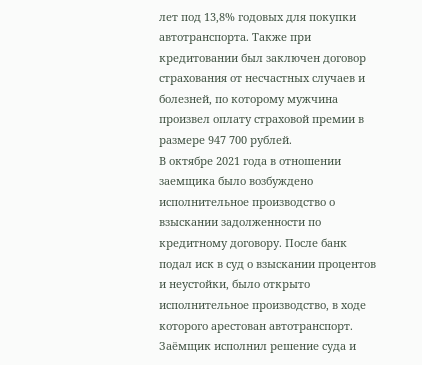лет под 13,8% годовых для покупки автотранспорта. Также при кредитовании был заключен договор страхования от несчастных случаев и болезней, по которому мужчина произвел оплату страховой премии в размере 947 700 рублей.
В октябре 2021 года в отношении заемщика было возбуждено исполнительное производство о взыскании задолженности по кредитному договору. После банк подал иск в суд о взыскании процентов и неустойки, было открыто исполнительное производство, в ходе которого арестован автотранспорт.
Заёмщик исполнил решение суда и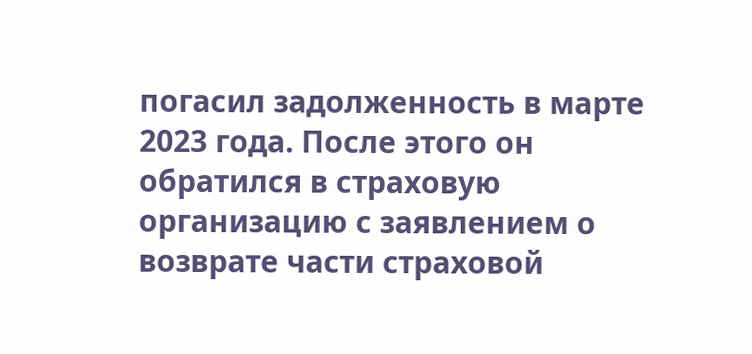погасил задолженность в марте 2023 года. После этого он обратился в страховую организацию с заявлением о возврате части страховой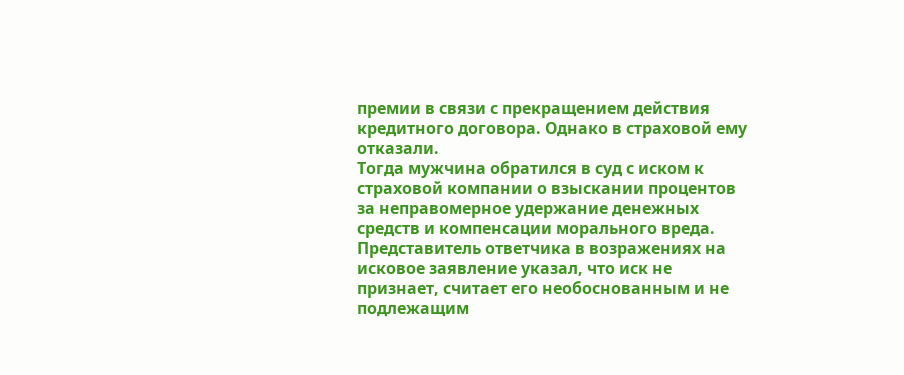премии в связи с прекращением действия кредитного договора. Однако в страховой ему отказали.
Тогда мужчина обратился в суд с иском к страховой компании о взыскании процентов за неправомерное удержание денежных средств и компенсации морального вреда.
Представитель ответчика в возражениях на исковое заявление указал, что иск не признает, считает его необоснованным и не подлежащим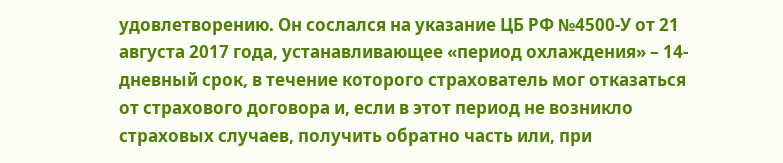удовлетворению. Он сослался на указание ЦБ РФ №4500-У от 21 августа 2017 года, устанавливающее «период охлаждения» – 14-дневный срок, в течение которого страхователь мог отказаться от страхового договора и, если в этот период не возникло страховых случаев, получить обратно часть или, при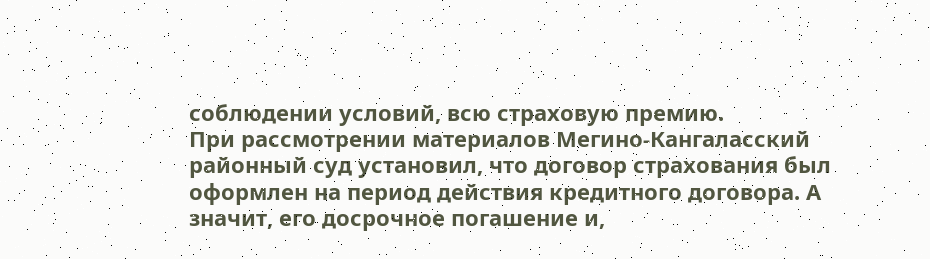соблюдении условий, всю страховую премию.
При рассмотрении материалов Мегино-Кангаласский районный суд установил, что договор страхования был оформлен на период действия кредитного договора. А значит, его досрочное погашение и,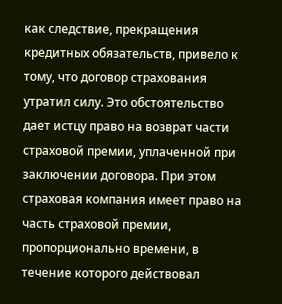как следствие, прекращения кредитных обязательств, привело к тому, что договор страхования утратил силу. Это обстоятельство дает истцу право на возврат части страховой премии, уплаченной при заключении договора. При этом страховая компания имеет право на часть страховой премии, пропорционально времени, в течение которого действовал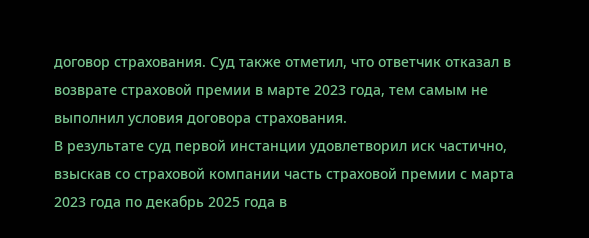договор страхования. Суд также отметил, что ответчик отказал в возврате страховой премии в марте 2023 года, тем самым не выполнил условия договора страхования.
В результате суд первой инстанции удовлетворил иск частично, взыскав со страховой компании часть страховой премии с марта 2023 года по декабрь 2025 года в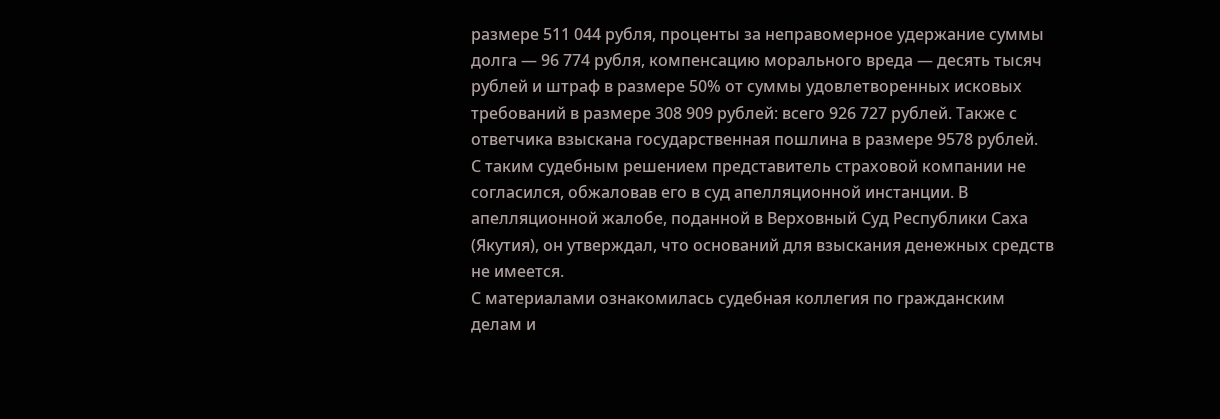размере 511 044 рубля, проценты за неправомерное удержание суммы долга — 96 774 рубля, компенсацию морального вреда — десять тысяч рублей и штраф в размере 50% от суммы удовлетворенных исковых требований в размере 308 909 рублей: всего 926 727 рублей. Также с ответчика взыскана государственная пошлина в размере 9578 рублей.
С таким судебным решением представитель страховой компании не согласился, обжаловав его в суд апелляционной инстанции. В апелляционной жалобе, поданной в Верховный Суд Республики Саха (Якутия), он утверждал, что оснований для взыскания денежных средств не имеется.
С материалами ознакомилась судебная коллегия по гражданским делам и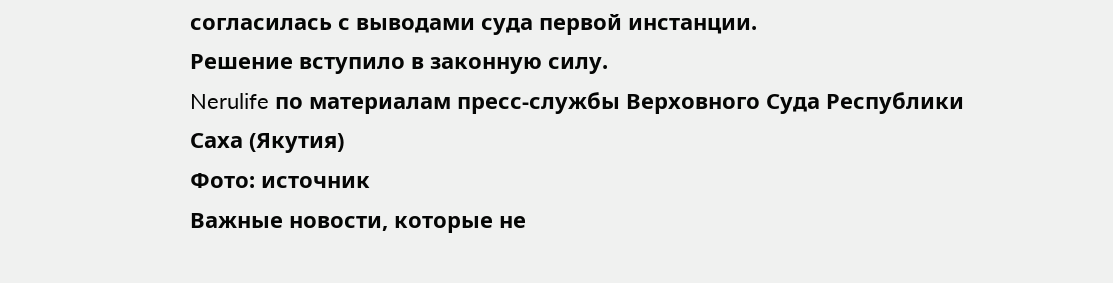согласилась с выводами суда первой инстанции.
Решение вступило в законную силу.
Nerulife по материалам пресс-службы Верховного Суда Республики Саха (Якутия)
Фото: источник
Важные новости, которые не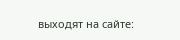выходят на сайте: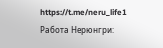https://t.me/neru_life1
Работа Нерюнгри: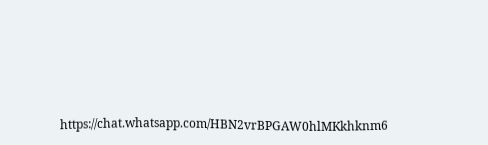https://chat.whatsapp.com/HBN2vrBPGAW0hlMKkhknm6